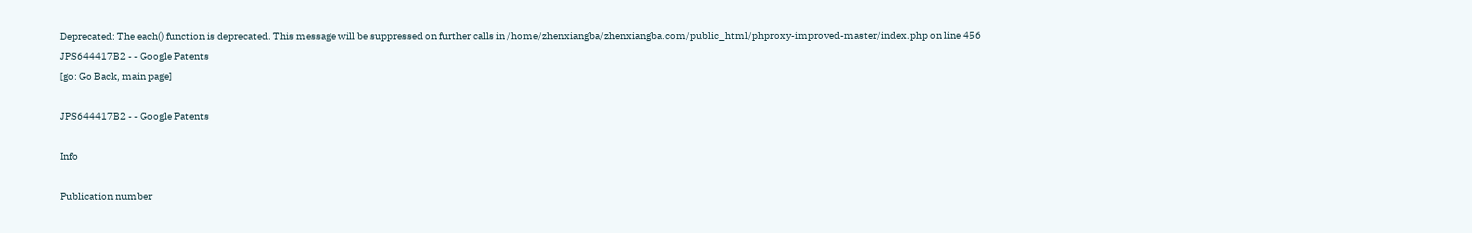Deprecated: The each() function is deprecated. This message will be suppressed on further calls in /home/zhenxiangba/zhenxiangba.com/public_html/phproxy-improved-master/index.php on line 456
JPS644417B2 - - Google Patents
[go: Go Back, main page]

JPS644417B2 - - Google Patents

Info

Publication number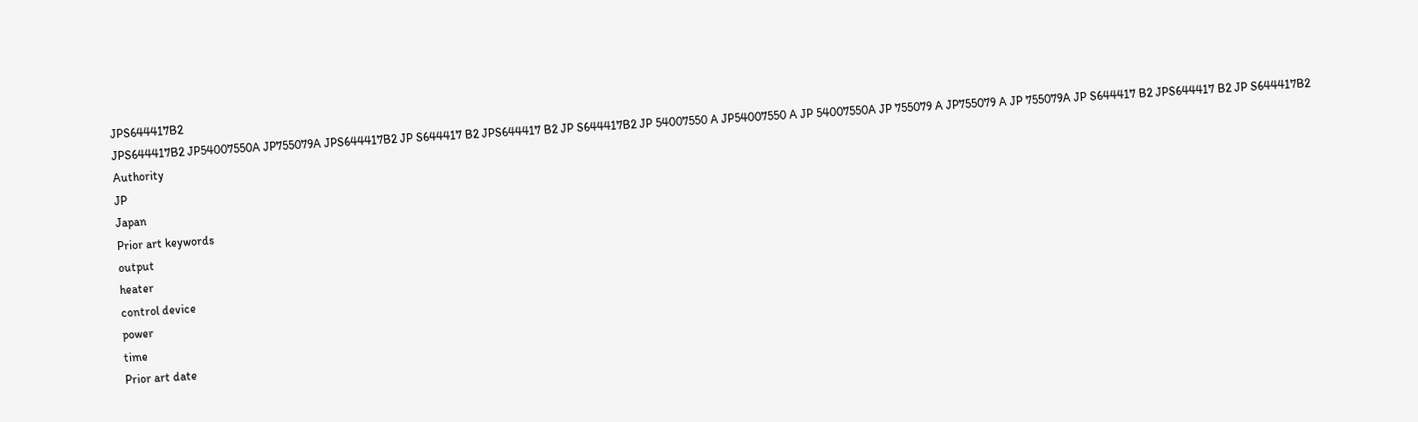JPS644417B2
JPS644417B2 JP54007550A JP755079A JPS644417B2 JP S644417 B2 JPS644417 B2 JP S644417B2 JP 54007550 A JP54007550 A JP 54007550A JP 755079 A JP755079 A JP 755079A JP S644417 B2 JPS644417 B2 JP S644417B2
Authority
JP
Japan
Prior art keywords
output
heater
control device
power
time
Prior art date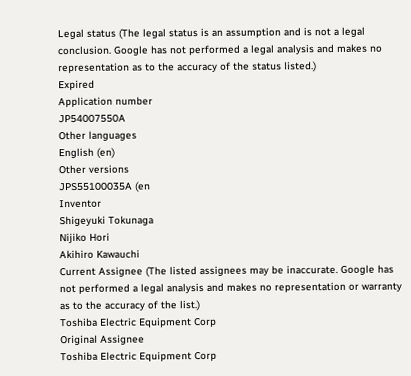Legal status (The legal status is an assumption and is not a legal conclusion. Google has not performed a legal analysis and makes no representation as to the accuracy of the status listed.)
Expired
Application number
JP54007550A
Other languages
English (en)
Other versions
JPS55100035A (en
Inventor
Shigeyuki Tokunaga
Nijiko Hori
Akihiro Kawauchi
Current Assignee (The listed assignees may be inaccurate. Google has not performed a legal analysis and makes no representation or warranty as to the accuracy of the list.)
Toshiba Electric Equipment Corp
Original Assignee
Toshiba Electric Equipment Corp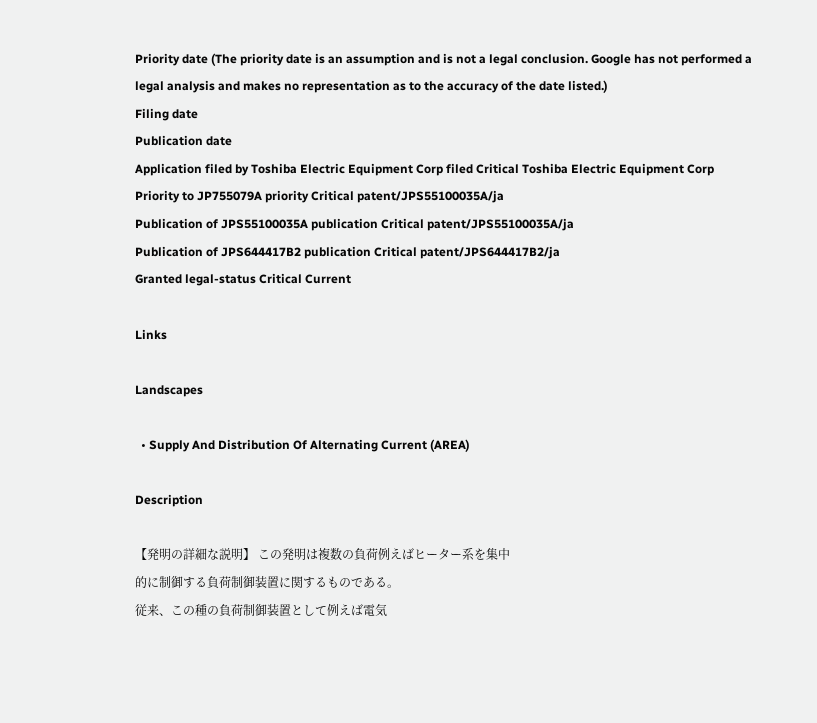Priority date (The priority date is an assumption and is not a legal conclusion. Google has not performed a legal analysis and makes no representation as to the accuracy of the date listed.)
Filing date
Publication date
Application filed by Toshiba Electric Equipment Corp filed Critical Toshiba Electric Equipment Corp
Priority to JP755079A priority Critical patent/JPS55100035A/ja
Publication of JPS55100035A publication Critical patent/JPS55100035A/ja
Publication of JPS644417B2 publication Critical patent/JPS644417B2/ja
Granted legal-status Critical Current

Links

Landscapes

  • Supply And Distribution Of Alternating Current (AREA)

Description

【発明の詳細な説明】 この発明は複数の負荷例えばヒーター系を集中
的に制御する負荷制御装置に関するものである。
従来、この種の負荷制御装置として例えば電気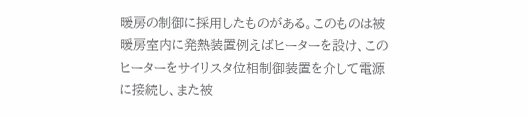暖房の制御に採用したものがある。このものは被
暖房室内に発熱装置例えばヒーターを設け、この
ヒーターをサイリスタ位相制御装置を介して電源
に接続し、また被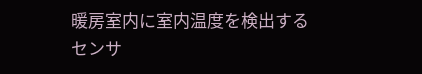暖房室内に室内温度を検出する
センサ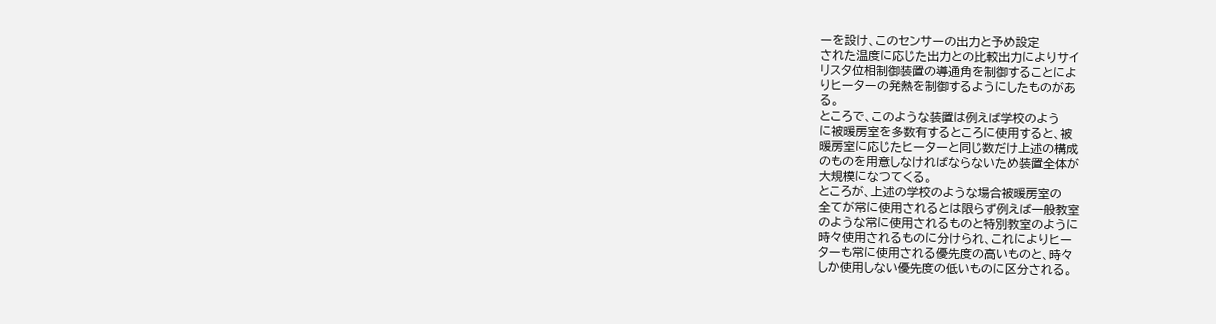ーを設け、このセンサーの出力と予め設定
された温度に応じた出力との比較出力によりサイ
リスタ位相制御装置の導通角を制御することによ
りヒーターの発熱を制御するようにしたものがあ
る。
ところで、このような装置は例えば学校のよう
に被暖房室を多数有するところに使用すると、被
暖房室に応じたヒーターと同じ数だけ上述の構成
のものを用意しなければならないため装置全体が
大規模になつてくる。
ところが、上述の学校のような場合被暖房室の
全てが常に使用されるとは限らず例えば一般教室
のような常に使用されるものと特別教室のように
時々使用されるものに分けられ、これによりヒー
ターも常に使用される優先度の高いものと、時々
しか使用しない優先度の低いものに区分される。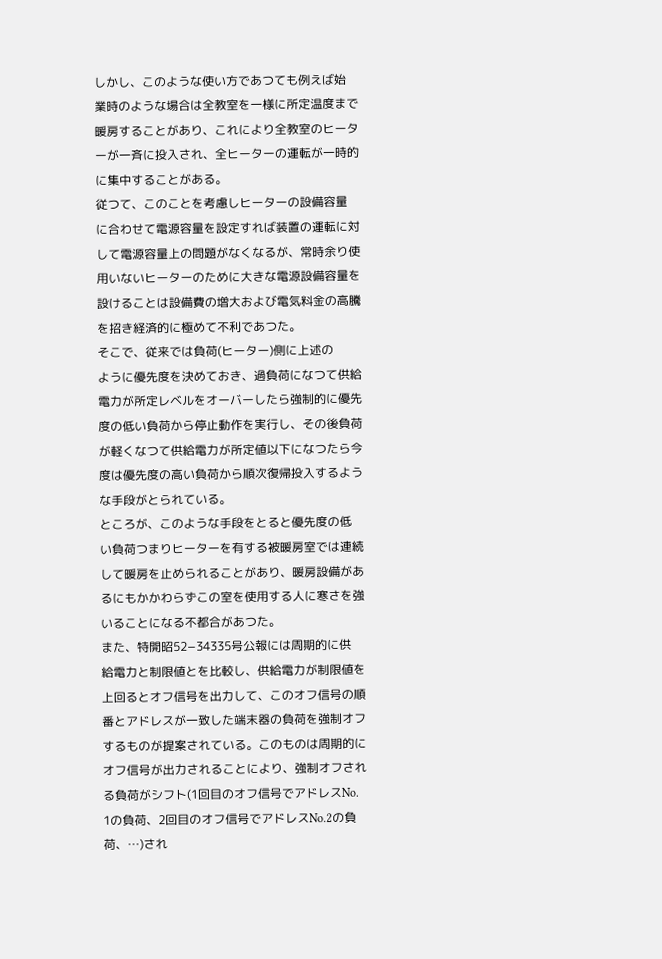しかし、このような使い方であつても例えば始
業時のような場合は全教室を一様に所定温度まで
暖房することがあり、これにより全教室のヒータ
ーが一斉に投入され、全ヒーターの運転が一時的
に集中することがある。
従つて、このことを考慮しヒーターの設備容量
に合わせて電源容量を設定すれば装置の運転に対
して電源容量上の問題がなくなるが、常時余り使
用いないヒーターのために大きな電源設備容量を
設けることは設備費の増大および電気料金の高騰
を招き経済的に極めて不利であつた。
そこで、従来では負荷(ヒーター)側に上述の
ように優先度を決めておき、過負荷になつて供給
電力が所定レベルをオーバーしたら強制的に優先
度の低い負荷から停止動作を実行し、その後負荷
が軽くなつて供給電力が所定値以下になつたら今
度は優先度の高い負荷から順次復帰投入するよう
な手段がとられている。
ところが、このような手段をとると優先度の低
い負荷つまりヒーターを有する被暖房室では連続
して暖房を止められることがあり、暖房設備があ
るにもかかわらずこの室を使用する人に寒さを強
いることになる不都合があつた。
また、特開昭52−34335号公報には周期的に供
給電力と制限値とを比較し、供給電力が制限値を
上回るとオフ信号を出力して、このオフ信号の順
番とアドレスが一致した端末器の負荷を強制オフ
するものが提案されている。このものは周期的に
オフ信号が出力されることにより、強制オフされ
る負荷がシフト(1回目のオフ信号でアドレスNo.
1の負荷、2回目のオフ信号でアドレスNo.2の負
荷、…)され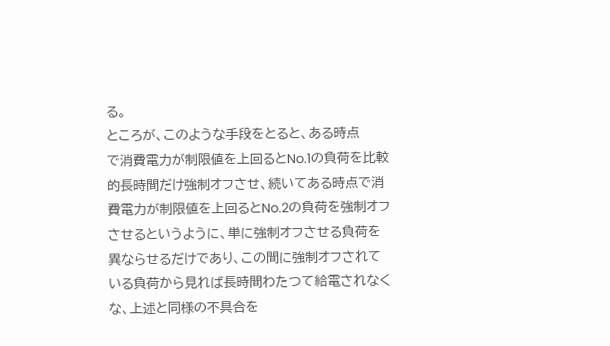る。
ところが、このような手段をとると、ある時点
で消費電力が制限値を上回るとNo.1の負荷を比較
的長時間だけ強制オフさせ、続いてある時点で消
費電力が制限値を上回るとNo.2の負荷を強制オフ
させるというように、単に強制オフさせる負荷を
異ならせるだけであり、この間に強制オフされて
いる負荷から見れば長時間わたつて給電されなく
な、上述と同様の不具合を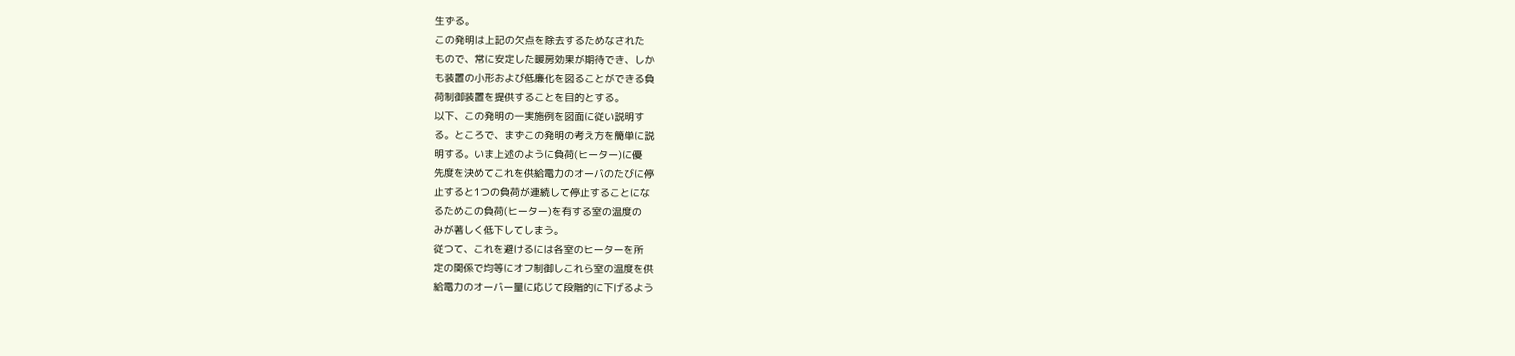生ずる。
この発明は上記の欠点を除去するためなされた
もので、常に安定した暖房効果が期待でき、しか
も装置の小形および低廉化を図ることができる負
荷制御装置を提供することを目的とする。
以下、この発明の一実施例を図面に従い説明す
る。ところで、まずこの発明の考え方を簡単に説
明する。いま上述のように負荷(ヒーター)に優
先度を決めてこれを供給電力のオーバのたびに停
止すると1つの負荷が連続して停止することにな
るためこの負荷(ヒーター)を有する室の温度の
みが著しく低下してしまう。
従つて、これを避けるには各室のヒーターを所
定の関係で均等にオフ制御しこれら室の温度を供
給電力のオーバー量に応じて段階的に下げるよう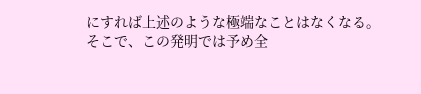にすれば上述のような極端なことはなくなる。
そこで、この発明では予め全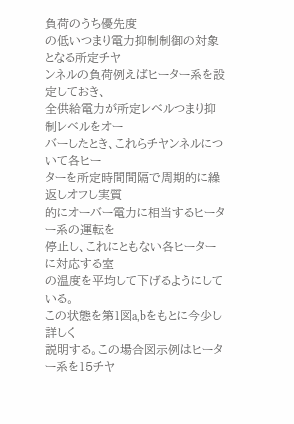負荷のうち優先度
の低いつまり電力抑制制御の対象となる所定チヤ
ンネルの負荷例えばヒーター系を設定しておき、
全供給電力が所定レベルつまり抑制レベルをオー
バーしたとき、これらチヤンネルについて各ヒー
ターを所定時間間隔で周期的に繰返しオフし実質
的にオーバー電力に相当するヒーター系の運転を
停止し、これにともない各ヒーターに対応する室
の温度を平均して下げるようにしている。
この状態を第1図a,bをもとに今少し詳しく
説明する。この場合図示例はヒーター系を15チヤ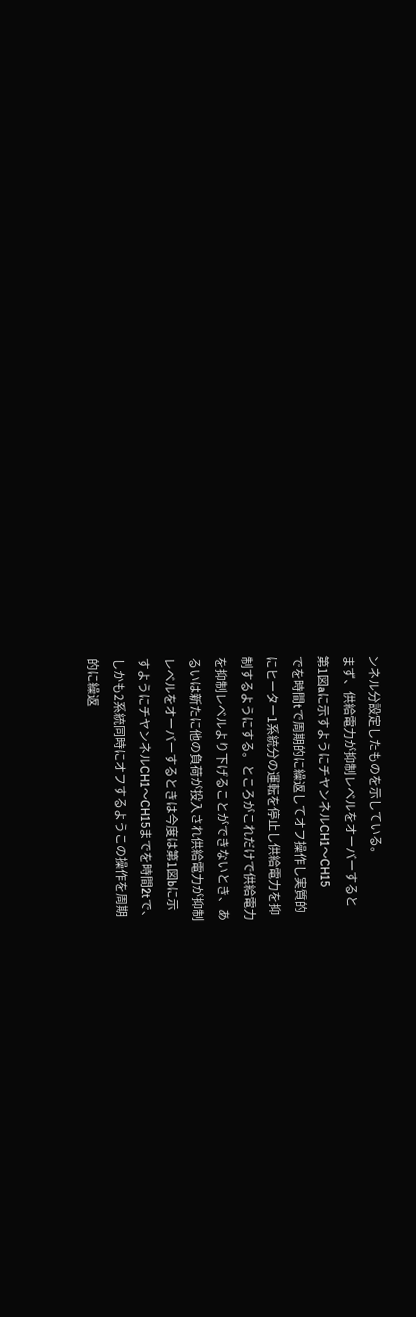ンネル分設定したものを示している。
まず、供給電力が抑制レベルをオーバーすると
第1図aに示すようにチヤンネルCH1〜CH15
でを時間tで周期的に繰返してオフ操作し実質的
にヒーター1系統分の運転を停止し供給電力を抑
制するようにする。ところがこれだけで供給電力
を抑制レベルより下げることができないとき、あ
るいは新たに他の負荷が投入され供給電力が抑制
レベルをオーバーするときは今度は第1図bに示
すようにチヤンネルCH1〜CH15までを時間2tで、
しかも2系統同時にオフするようこの操作を周期
的に繰返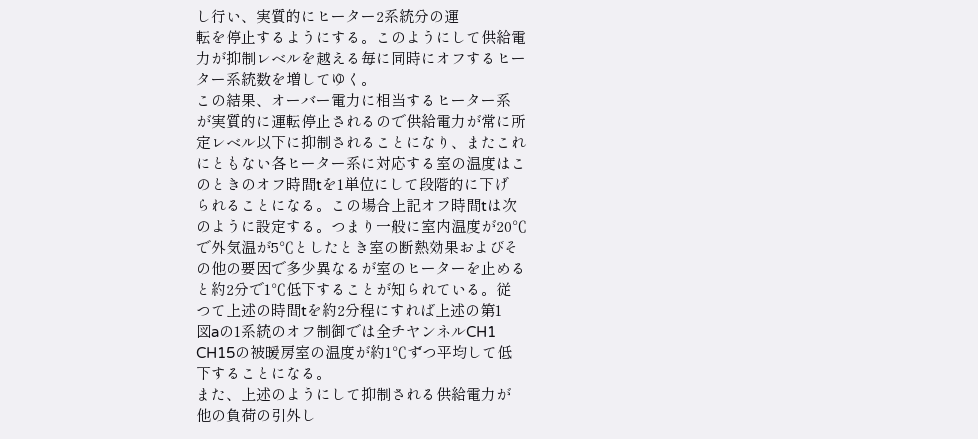し行い、実質的にヒーター2系統分の運
転を停止するようにする。このようにして供給電
力が抑制レベルを越える毎に同時にオフするヒー
ター系統数を増してゆく。
この結果、オーバー電力に相当するヒーター系
が実質的に運転停止されるので供給電力が常に所
定レベル以下に抑制されることになり、またこれ
にともない各ヒーター系に対応する室の温度はこ
のときのオフ時間tを1単位にして段階的に下げ
られることになる。この場合上記オフ時間tは次
のように設定する。つまり一般に室内温度が20℃
で外気温が5℃としたとき室の断熱効果およびそ
の他の要因で多少異なるが室のヒーターを止める
と約2分で1℃低下することが知られている。従
つて上述の時間tを約2分程にすれば上述の第1
図aの1系統のオフ制御では全チヤンネルCH1
CH15の被暖房室の温度が約1℃ずつ平均して低
下することになる。
また、上述のようにして抑制される供給電力が
他の負荷の引外し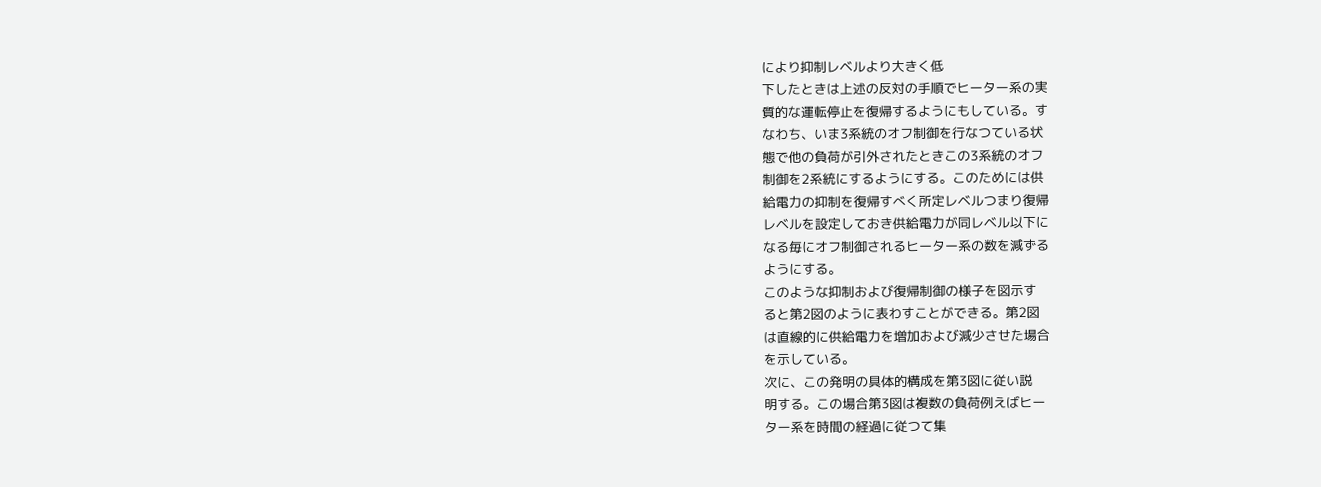により抑制レベルより大きく低
下したときは上述の反対の手順でヒーター系の実
質的な運転停止を復帰するようにもしている。す
なわち、いま3系統のオフ制御を行なつている状
態で他の負荷が引外されたときこの3系統のオフ
制御を2系統にするようにする。このためには供
給電力の抑制を復帰すべく所定レベルつまり復帰
レベルを設定しておき供給電力が同レベル以下に
なる毎にオフ制御されるヒーター系の数を減ずる
ようにする。
このような抑制および復帰制御の様子を図示す
ると第2図のように表わすことができる。第2図
は直線的に供給電力を増加および減少させた場合
を示している。
次に、この発明の具体的構成を第3図に従い説
明する。この場合第3図は複数の負荷例えばヒー
ター系を時間の経過に従つて集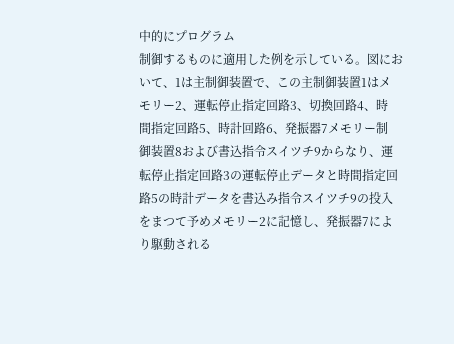中的にプログラム
制御するものに適用した例を示している。図にお
いて、1は主制御装置で、この主制御装置1はメ
モリー2、運転停止指定回路3、切換回路4、時
間指定回路5、時計回路6、発振器7メモリー制
御装置8および書込指令スイツチ9からなり、運
転停止指定回路3の運転停止データと時間指定回
路5の時計データを書込み指令スイツチ9の投入
をまつて予めメモリー2に記憶し、発振器7によ
り駆動される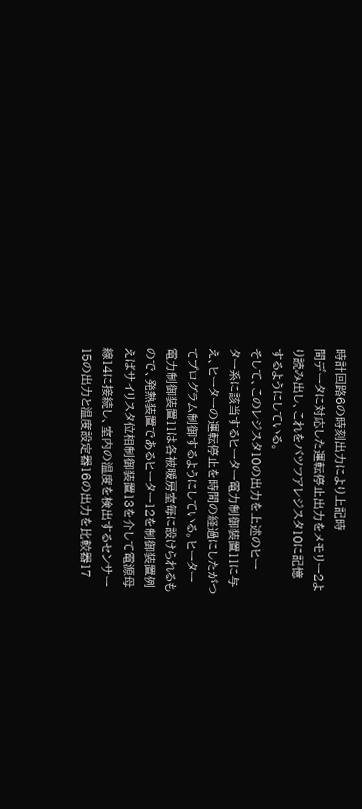時計回路6の時刻出力により上記時
間データに対応した運転停止出力をメモリー2よ
り読み出し、これをバツフアレジスタ10に記憶
するようにしている。
そして、このレジスタ10の出力を上述のヒー
ター系に該当するヒーター電力制御装置11に与
え、ヒーターの運転停止を時間の経過にしたがつ
てプログラム制御するようにしている。ヒーター
電力制御装置11は各被暖房室毎に設けられるも
ので、発熱装置であるヒーター12を制御装置例
えばサイリスタ位相制御装置13を介して電源母
線14に接続し、室内の温度を検出するセンサー
15の出力と温度設定器16の出力を比較器17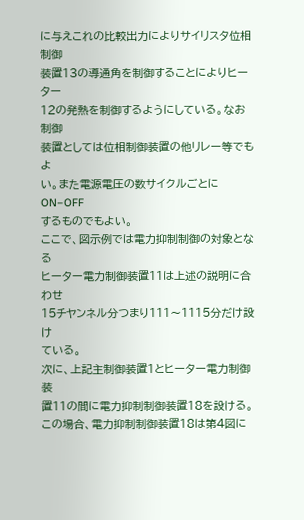に与えこれの比較出力によりサイリスタ位相制御
装置13の導通角を制御することによりヒーター
12の発熱を制御するようにしている。なお制御
装置としては位相制御装置の他リレー等でもよ
い。また電源電圧の数サイクルごとにON−OFF
するものでもよい。
ここで、図示例では電力抑制制御の対象となる
ヒーター電力制御装置11は上述の説明に合わせ
15チヤンネル分つまり111〜1115分だけ設け
ている。
次に、上記主制御装置1とヒーター電力制御装
置11の間に電力抑制制御装置18を設ける。
この場合、電力抑制制御装置18は第4図に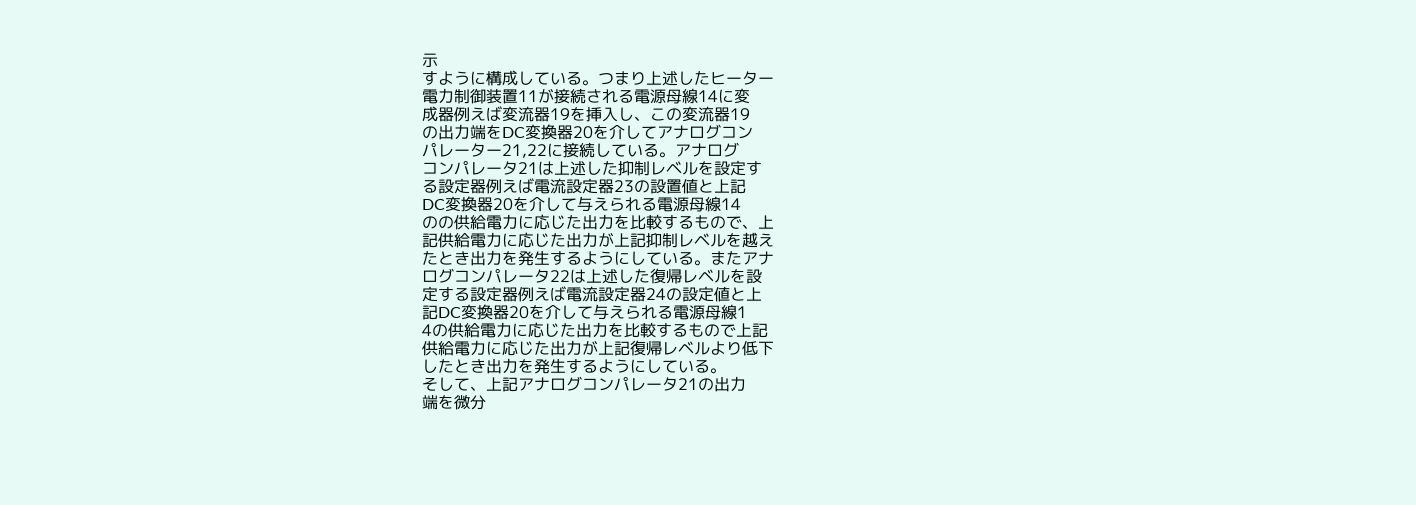示
すように構成している。つまり上述したヒーター
電力制御装置11が接続される電源母線14に変
成器例えば変流器19を挿入し、この変流器19
の出力端をDC変換器20を介してアナログコン
パレーター21,22に接続している。アナログ
コンパレータ21は上述した抑制レベルを設定す
る設定器例えば電流設定器23の設置値と上記
DC変換器20を介して与えられる電源母線14
のの供給電力に応じた出力を比較するもので、上
記供給電力に応じた出力が上記抑制レベルを越え
たとき出力を発生するようにしている。またアナ
ログコンパレータ22は上述した復帰レベルを設
定する設定器例えば電流設定器24の設定値と上
記DC変換器20を介して与えられる電源母線1
4の供給電力に応じた出力を比較するもので上記
供給電力に応じた出力が上記復帰レベルより低下
したとき出力を発生するようにしている。
そして、上記アナログコンパレータ21の出力
端を微分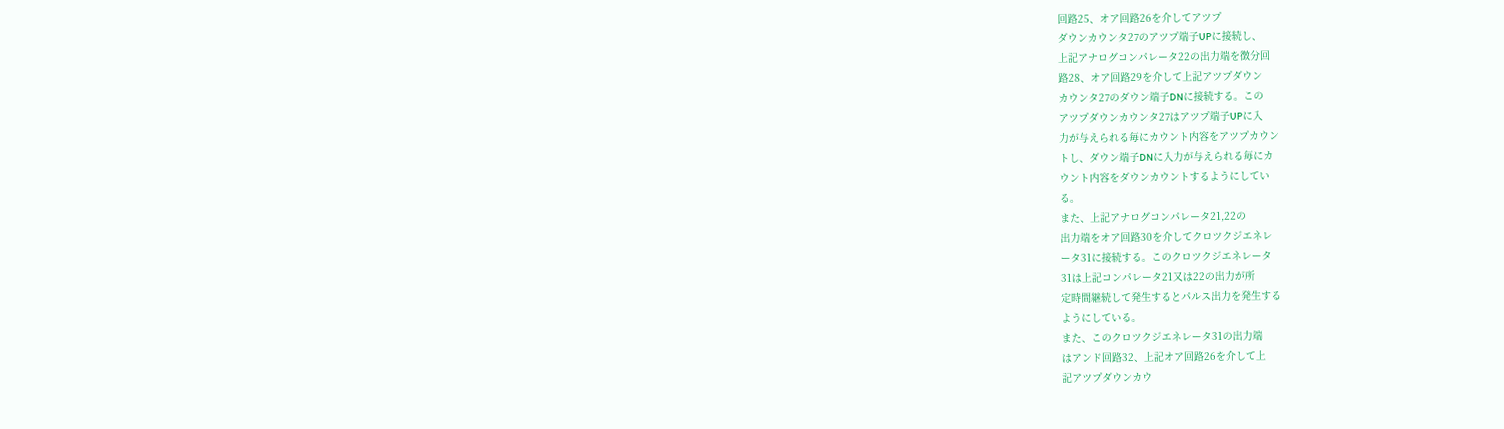回路25、オア回路26を介してアツプ
ダウンカウンタ27のアツプ端子UPに接続し、
上記アナログコンパレータ22の出力端を徴分回
路28、オア回路29を介して上記アツプダウン
カウンタ27のダウン端子DNに接続する。この
アツプダウンカウンタ27はアツプ端子UPに入
力が与えられる毎にカウント内容をアツプカウン
トし、ダウン端子DNに入力が与えられる毎にカ
ウント内容をダウンカウントするようにしてい
る。
また、上記アナログコンパレータ21,22の
出力端をオア回路30を介してクロツクジエネレ
ータ31に接続する。このクロツクジエネレータ
31は上記コンパレータ21又は22の出力が所
定時間継続して発生するとパルス出力を発生する
ようにしている。
また、このクロツクジエネレータ31の出力端
はアンド回路32、上記オア回路26を介して上
記アツプダウンカウ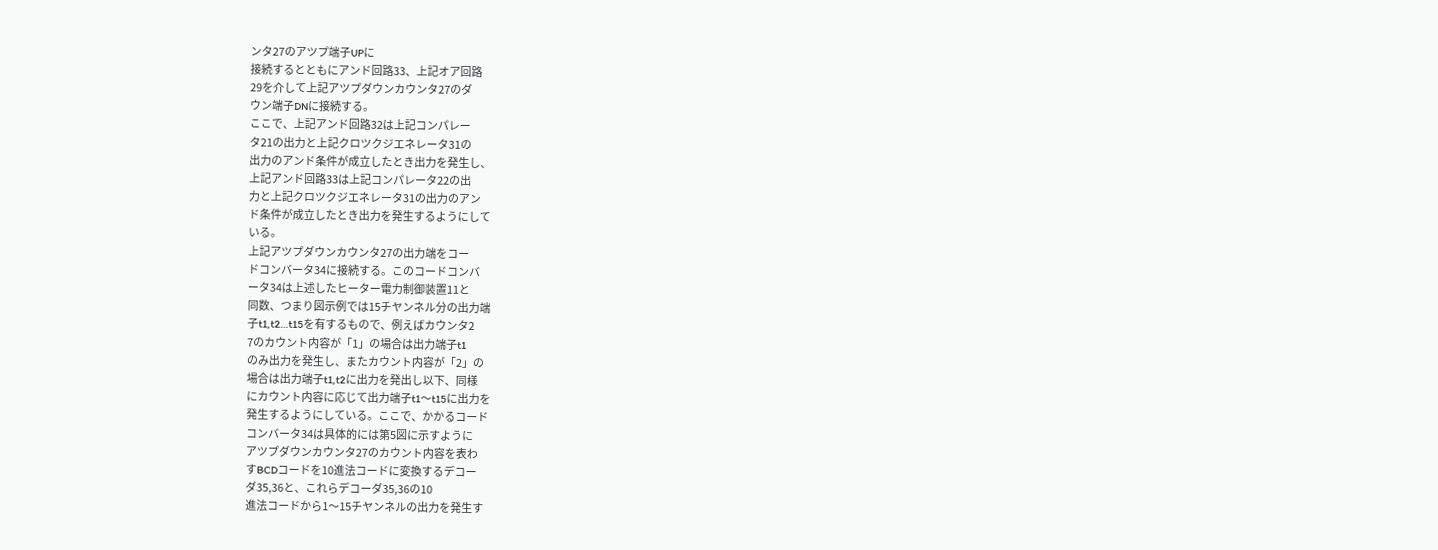ンタ27のアツプ端子UPに
接続するとともにアンド回路33、上記オア回路
29を介して上記アツプダウンカウンタ27のダ
ウン端子DNに接続する。
ここで、上記アンド回路32は上記コンパレー
タ21の出力と上記クロツクジエネレータ31の
出力のアンド条件が成立したとき出力を発生し、
上記アンド回路33は上記コンパレータ22の出
力と上記クロツクジエネレータ31の出力のアン
ド条件が成立したとき出力を発生するようにして
いる。
上記アツプダウンカウンタ27の出力端をコー
ドコンバータ34に接続する。このコードコンバ
ータ34は上述したヒーター電力制御装置11と
同数、つまり図示例では15チヤンネル分の出力端
子t1,t2…t15を有するもので、例えばカウンタ2
7のカウント内容が「1」の場合は出力端子t1
のみ出力を発生し、またカウント内容が「2」の
場合は出力端子t1,t2に出力を発出し以下、同様
にカウント内容に応じて出力端子t1〜t15に出力を
発生するようにしている。ここで、かかるコード
コンバータ34は具体的には第5図に示すように
アツプダウンカウンタ27のカウント内容を表わ
すBCDコードを10進法コードに変換するデコー
ダ35,36と、これらデコーダ35,36の10
進法コードから1〜15チヤンネルの出力を発生す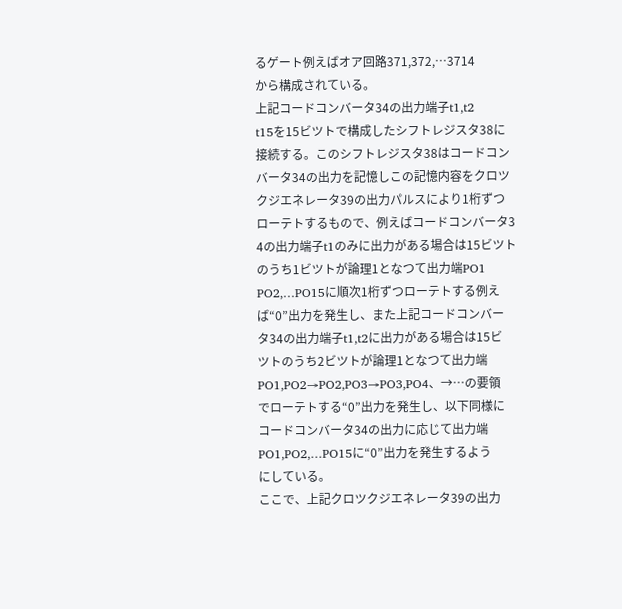るゲート例えばオア回路371,372,…3714
から構成されている。
上記コードコンバータ34の出力端子t1,t2
t15を15ビツトで構成したシフトレジスタ38に
接続する。このシフトレジスタ38はコードコン
バータ34の出力を記憶しこの記憶内容をクロツ
クジエネレータ39の出力パルスにより1桁ずつ
ローテトするもので、例えばコードコンバータ3
4の出力端子t1のみに出力がある場合は15ビツト
のうち1ビツトが論理1となつて出力端PO1
PO2,…PO15に順次1桁ずつローテトする例え
ば“0”出力を発生し、また上記コードコンバー
タ34の出力端子t1,t2に出力がある場合は15ビ
ツトのうち2ビツトが論理1となつて出力端
PO1,PO2→PO2,PO3→PO3,PO4、→…の要領
でローテトする“0”出力を発生し、以下同様に
コードコンバータ34の出力に応じて出力端
PO1,PO2,…PO15に“0”出力を発生するよう
にしている。
ここで、上記クロツクジエネレータ39の出力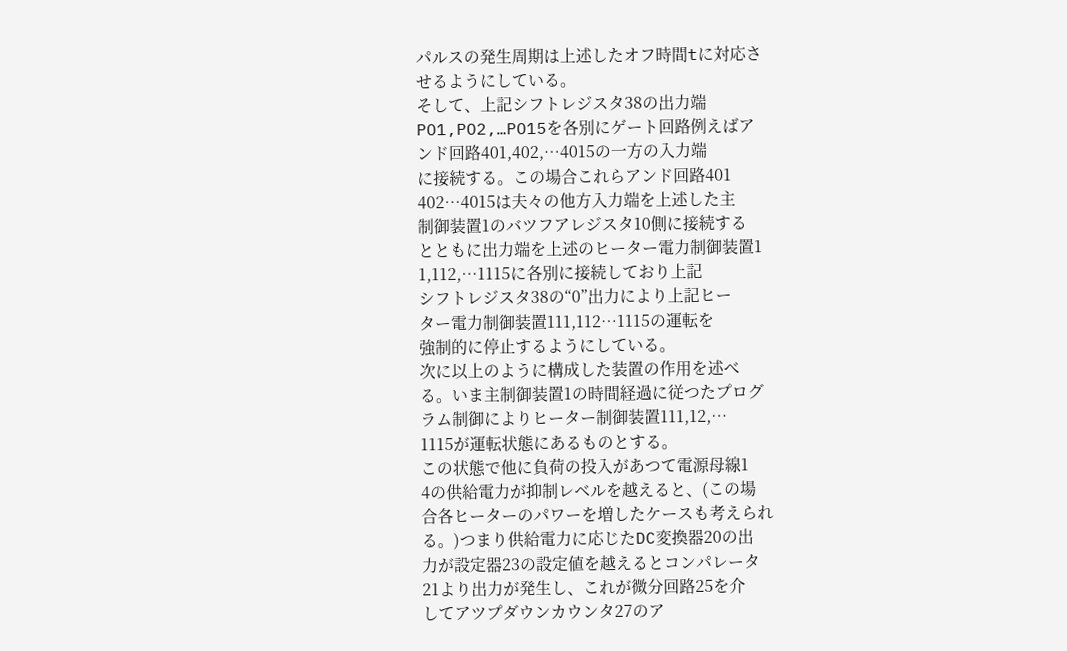パルスの発生周期は上述したオフ時間tに対応さ
せるようにしている。
そして、上記シフトレジスタ38の出力端
PO1,PO2,…PO15を各別にゲート回路例えばア
ンド回路401,402,…4015の一方の入力端
に接続する。この場合これらアンド回路401
402…4015は夫々の他方入力端を上述した主
制御装置1のバツフアレジスタ10側に接続する
とともに出力端を上述のヒーター電力制御装置1
1,112,…1115に各別に接続しており上記
シフトレジスタ38の“0”出力により上記ヒー
ター電力制御装置111,112…1115の運転を
強制的に停止するようにしている。
次に以上のように構成した装置の作用を述べ
る。いま主制御装置1の時間経過に従つたプログ
ラム制御によりヒーター制御装置111,12,…
1115が運転状態にあるものとする。
この状態で他に負荷の投入があつて電源母線1
4の供給電力が抑制レベルを越えると、(この場
合各ヒーターのパワーを増したケースも考えられ
る。)つまり供給電力に応じたDC変換器20の出
力が設定器23の設定値を越えるとコンパレータ
21より出力が発生し、これが微分回路25を介
してアツプダウンカウンタ27のア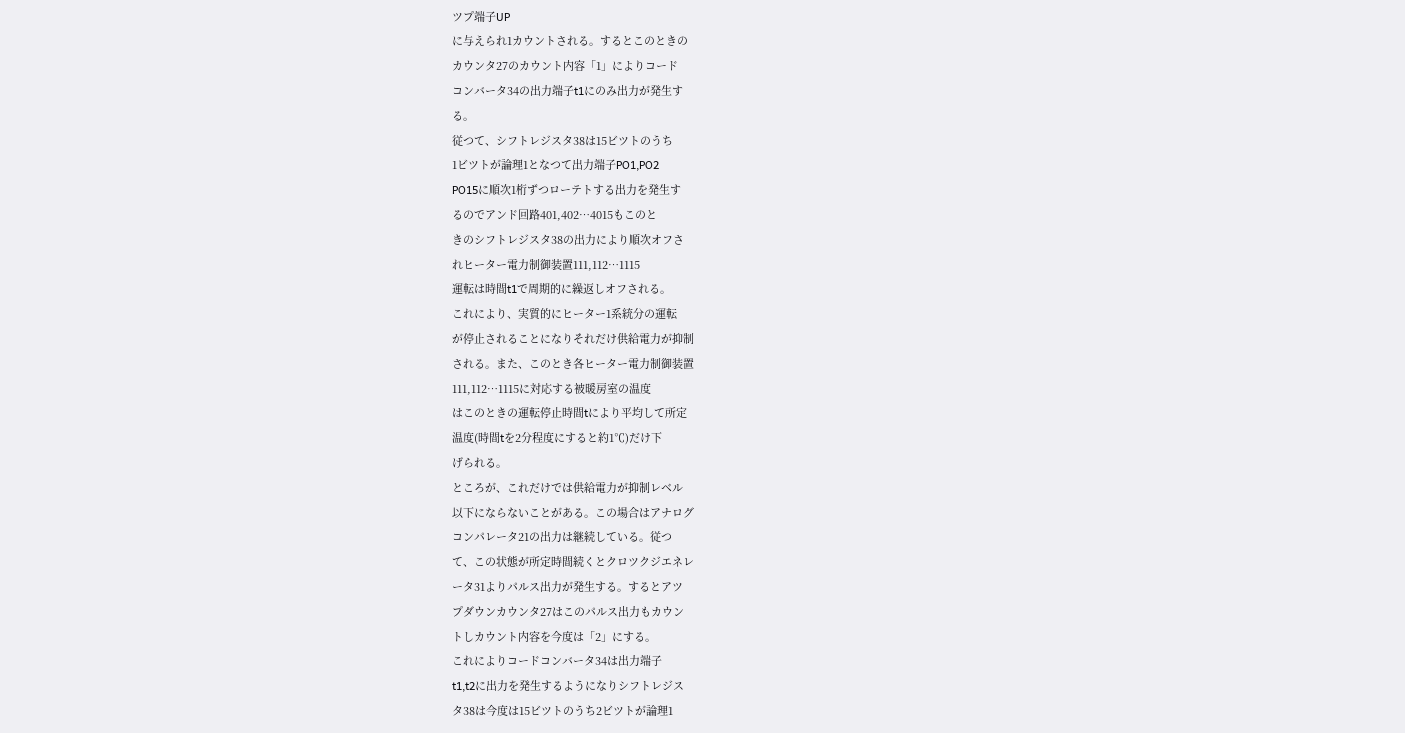ツプ端子UP
に与えられ1カウントされる。するとこのときの
カウンタ27のカウント内容「1」によりコード
コンバータ34の出力端子t1にのみ出力が発生す
る。
従つて、シフトレジスタ38は15ビツトのうち
1ビツトが論理1となつて出力端子PO1,PO2
PO15に順次1桁ずつローテトする出力を発生す
るのでアンド回路401,402…4015もこのと
きのシフトレジスタ38の出力により順次オフさ
れヒーター電力制御装置111,112…1115
運転は時間t1で周期的に繰返しオフされる。
これにより、実質的にヒーター1系統分の運転
が停止されることになりそれだけ供給電力が抑制
される。また、このとき各ヒーター電力制御装置
111,112…1115に対応する被暖房室の温度
はこのときの運転停止時間tにより平均して所定
温度(時間tを2分程度にすると約1℃)だけ下
げられる。
ところが、これだけでは供給電力が抑制レベル
以下にならないことがある。この場合はアナログ
コンパレータ21の出力は継続している。従つ
て、この状態が所定時間続くとクロツクジエネレ
ータ31よりパルス出力が発生する。するとアツ
プダウンカウンタ27はこのパルス出力もカウン
トしカウント内容を今度は「2」にする。
これによりコードコンバータ34は出力端子
t1,t2に出力を発生するようになりシフトレジス
タ38は今度は15ビツトのうち2ビツトが論理1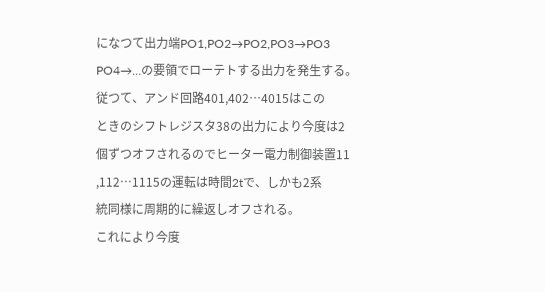になつて出力端PO1,PO2→PO2,PO3→PO3
PO4→…の要領でローテトする出力を発生する。
従つて、アンド回路401,402…4015はこの
ときのシフトレジスタ38の出力により今度は2
個ずつオフされるのでヒーター電力制御装置11
,112…1115の運転は時間2tで、しかも2系
統同様に周期的に繰返しオフされる。
これにより今度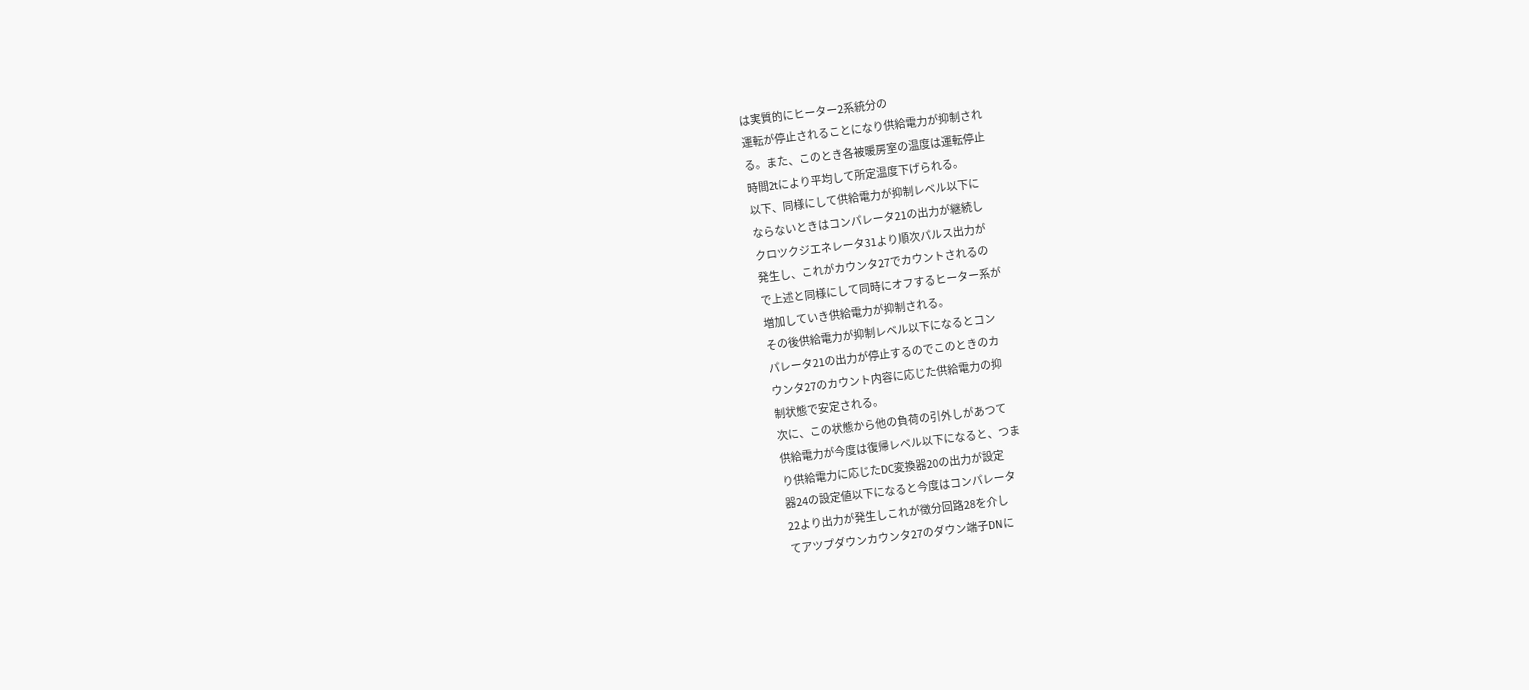は実質的にヒーター2系統分の
運転が停止されることになり供給電力が抑制され
る。また、このとき各被暖房室の温度は運転停止
時間2tにより平均して所定温度下げられる。
以下、同様にして供給電力が抑制レベル以下に
ならないときはコンパレータ21の出力が継続し
クロツクジエネレータ31より順次パルス出力が
発生し、これがカウンタ27でカウントされるの
で上述と同様にして同時にオフするヒーター系が
増加していき供給電力が抑制される。
その後供給電力が抑制レベル以下になるとコン
パレータ21の出力が停止するのでこのときのカ
ウンタ27のカウント内容に応じた供給電力の抑
制状態で安定される。
次に、この状態から他の負荷の引外しがあつて
供給電力が今度は復帰レベル以下になると、つま
り供給電力に応じたDC変換器20の出力が設定
器24の設定値以下になると今度はコンパレータ
22より出力が発生しこれが徴分回路28を介し
てアツプダウンカウンタ27のダウン端子DNに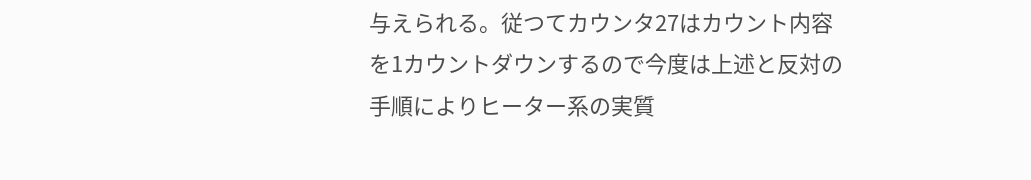与えられる。従つてカウンタ27はカウント内容
を1カウントダウンするので今度は上述と反対の
手順によりヒーター系の実質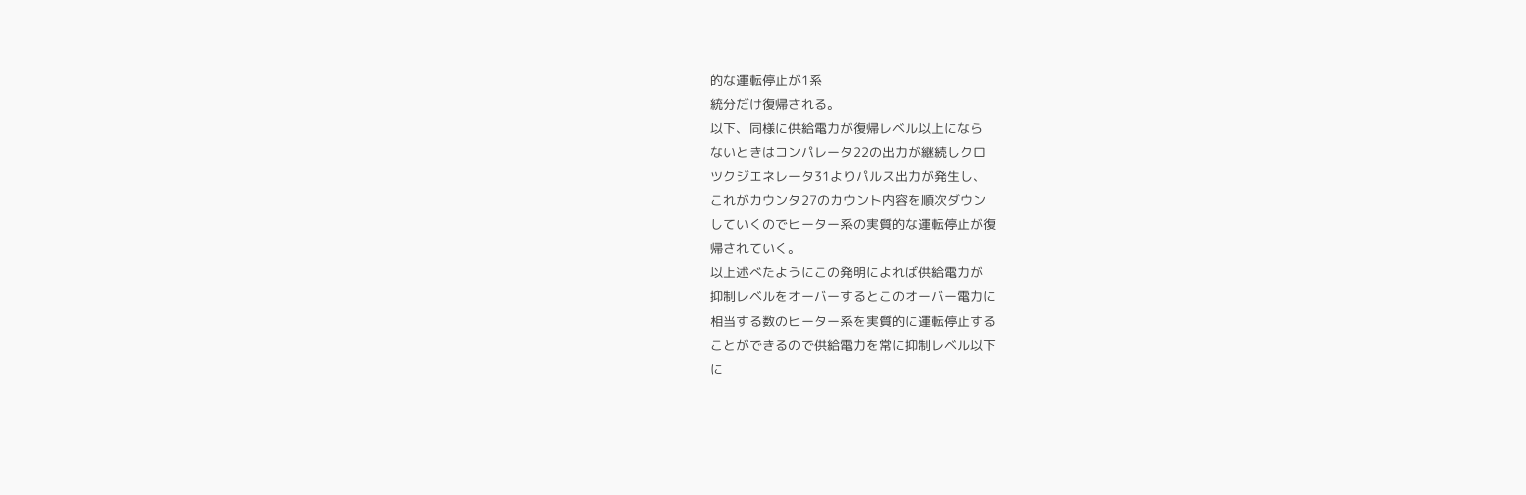的な運転停止が1系
統分だけ復帰される。
以下、同様に供給電力が復帰レベル以上になら
ないときはコンパレータ22の出力が継続しクロ
ツクジエネレータ31よりパルス出力が発生し、
これがカウンタ27のカウント内容を順次ダウン
していくのでヒーター系の実質的な運転停止が復
帰されていく。
以上述べたようにこの発明によれば供給電力が
抑制レベルをオーバーするとこのオーバー電力に
相当する数のヒーター系を実質的に運転停止する
ことができるので供給電力を常に抑制レベル以下
に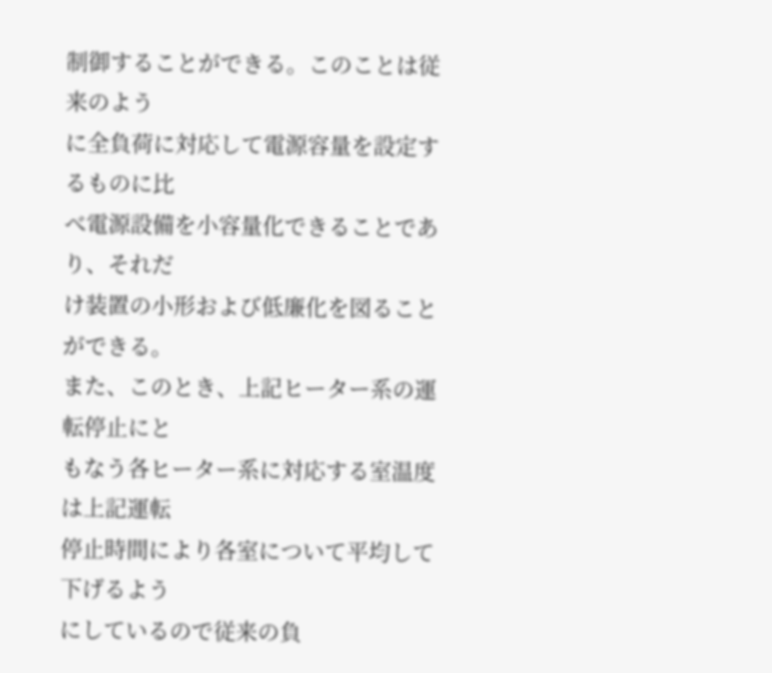制御することができる。このことは従来のよう
に全負荷に対応して電源容量を設定するものに比
べ電源設備を小容量化できることであり、それだ
け装置の小形および低廉化を図ることができる。
また、このとき、上記ヒーター系の運転停止にと
もなう各ヒーター系に対応する室温度は上記運転
停止時間により各室について平均して下げるよう
にしているので従来の負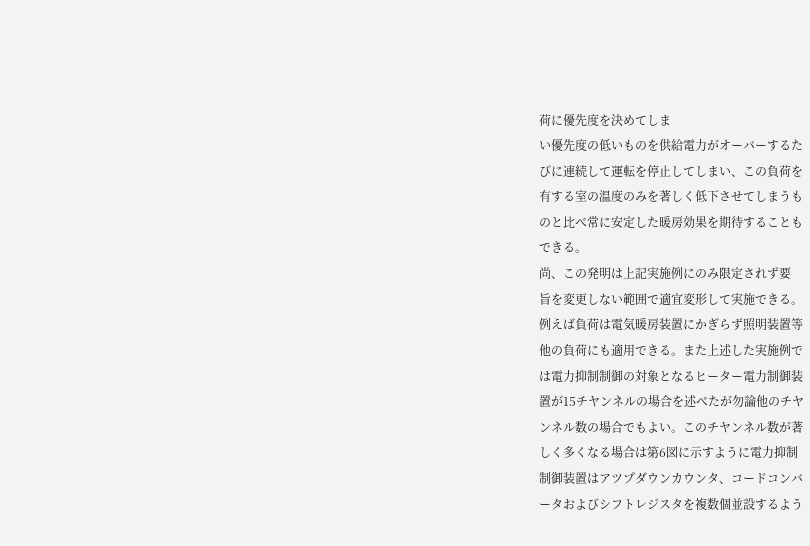荷に優先度を決めてしま
い優先度の低いものを供給電力がオーバーするた
びに連続して運転を停止してしまい、この負荷を
有する室の温度のみを著しく低下させてしまうも
のと比べ常に安定した暖房効果を期待することも
できる。
尚、この発明は上記実施例にのみ限定されず要
旨を変更しない範囲で適宜変形して実施できる。
例えば負荷は電気暖房装置にかぎらず照明装置等
他の負荷にも適用できる。また上述した実施例で
は電力抑制制御の対象となるヒーター電力制御装
置が15チヤンネルの場合を述べたが勿論他のチヤ
ンネル数の場合でもよい。このチヤンネル数が著
しく多くなる場合は第6図に示すように電力抑制
制御装置はアツプダウンカウンタ、コードコンバ
ータおよびシフトレジスタを複数個並設するよう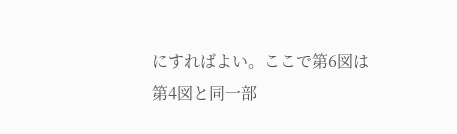にすればよい。ここで第6図は第4図と同一部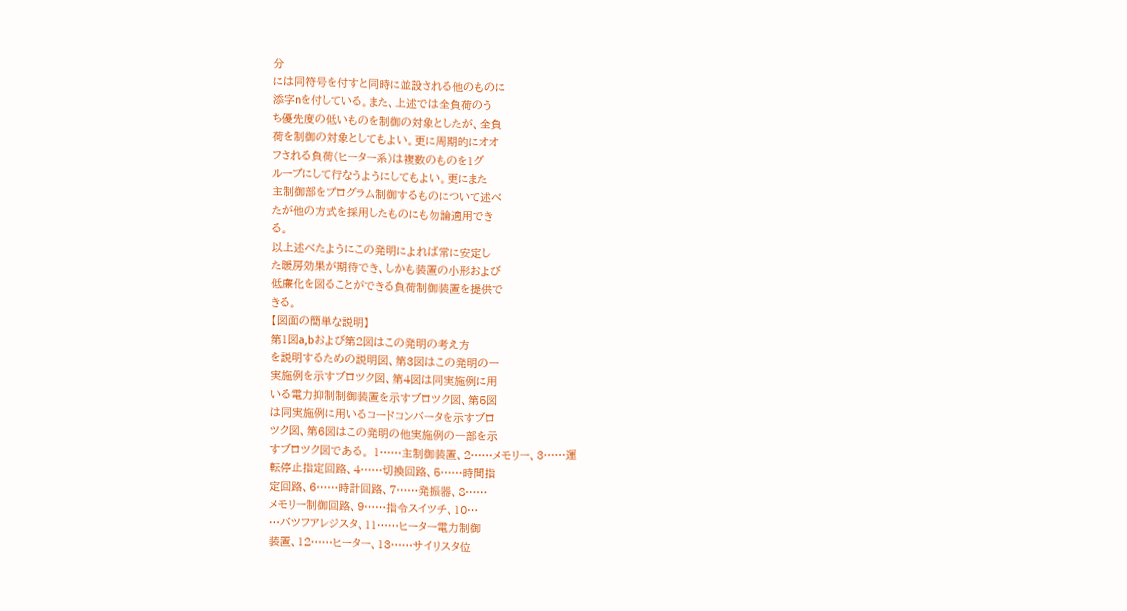分
には同符号を付すと同時に並設される他のものに
添字nを付している。また、上述では全負荷のう
ち優先度の低いものを制御の対象としたが、全負
荷を制御の対象としてもよい。更に周期的にオオ
フされる負荷(ヒーター系)は複数のものを1グ
ループにして行なうようにしてもよい。更にまた
主制御部をプログラム制御するものについて述べ
たが他の方式を採用したものにも勿論適用でき
る。
以上述べたようにこの発明によれば常に安定し
た暖房効果が期待でき、しかも装置の小形および
低廉化を図ることができる負荷制御装置を提供で
きる。
【図面の簡単な説明】
第1図a,bおよび第2図はこの発明の考え方
を説明するための説明図、第3図はこの発明の一
実施例を示すブロツク図、第4図は同実施例に用
いる電力抑制制御装置を示すブロツク図、第5図
は同実施例に用いるコードコンバータを示すブロ
ツク図、第6図はこの発明の他実施例の一部を示
すブロツク図である。 1……主制御装置、2……メモリー、3……運
転停止指定回路、4……切換回路、5……時間指
定回路、6……時計回路、7……発振器、8……
メモリー制御回路、9……指令スイツチ、10…
…バツフアレジスタ、11……ヒーター電力制御
装置、12……ヒーター、13……サイリスタ位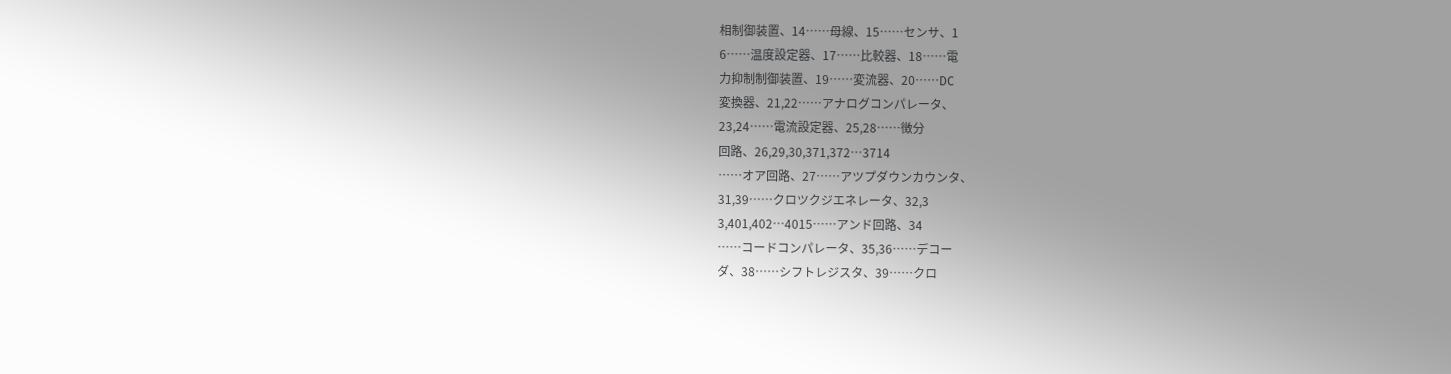相制御装置、14……母線、15……センサ、1
6……温度設定器、17……比較器、18……電
力抑制制御装置、19……変流器、20……DC
変換器、21,22……アナログコンパレータ、
23,24……電流設定器、25,28……徴分
回路、26,29,30,371,372…3714
……オア回路、27……アツプダウンカウンタ、
31,39……クロツクジエネレータ、32,3
3,401,402…4015……アンド回路、34
……コードコンパレータ、35,36……デコー
ダ、38……シフトレジスタ、39……クロ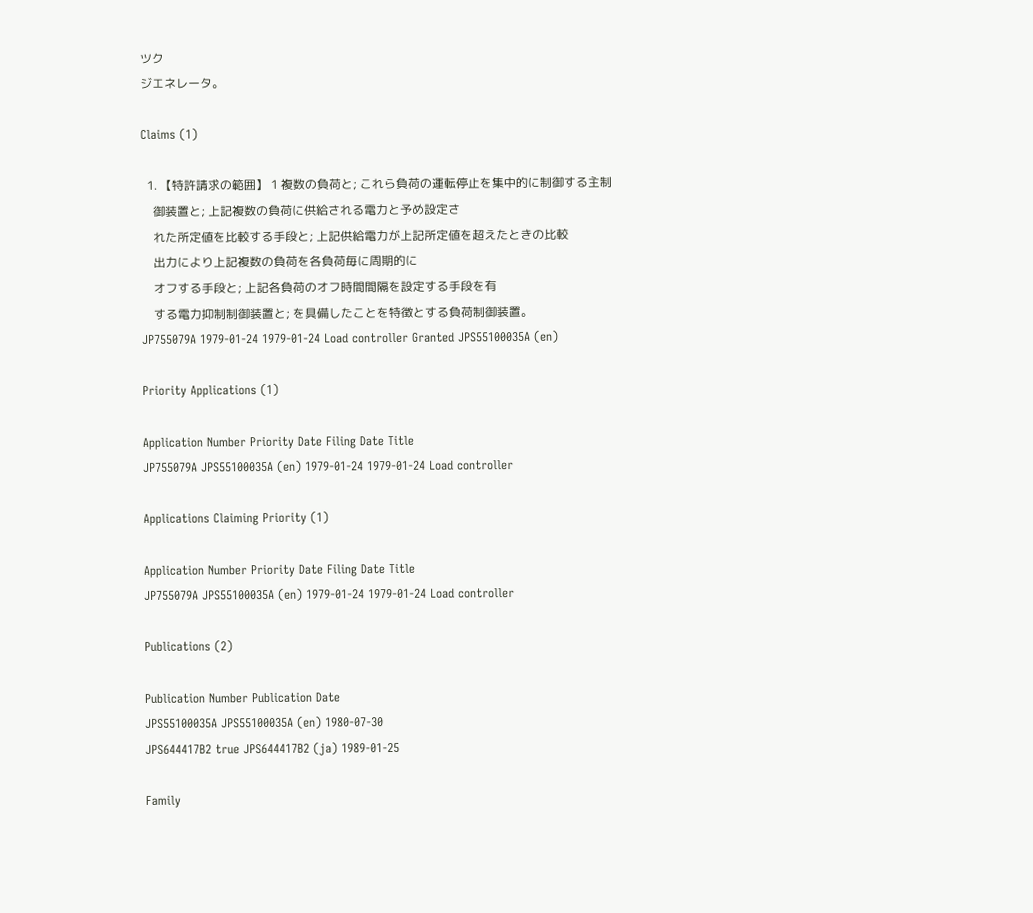ツク
ジエネレータ。

Claims (1)

  1. 【特許請求の範囲】 1 複数の負荷と; これら負荷の運転停止を集中的に制御する主制
    御装置と; 上記複数の負荷に供給される電力と予め設定さ
    れた所定値を比較する手段と; 上記供給電力が上記所定値を超えたときの比較
    出力により上記複数の負荷を各負荷毎に周期的に
    オフする手段と; 上記各負荷のオフ時間間隔を設定する手段を有
    する電力抑制制御装置と; を具備したことを特徴とする負荷制御装置。
JP755079A 1979-01-24 1979-01-24 Load controller Granted JPS55100035A (en)

Priority Applications (1)

Application Number Priority Date Filing Date Title
JP755079A JPS55100035A (en) 1979-01-24 1979-01-24 Load controller

Applications Claiming Priority (1)

Application Number Priority Date Filing Date Title
JP755079A JPS55100035A (en) 1979-01-24 1979-01-24 Load controller

Publications (2)

Publication Number Publication Date
JPS55100035A JPS55100035A (en) 1980-07-30
JPS644417B2 true JPS644417B2 (ja) 1989-01-25

Family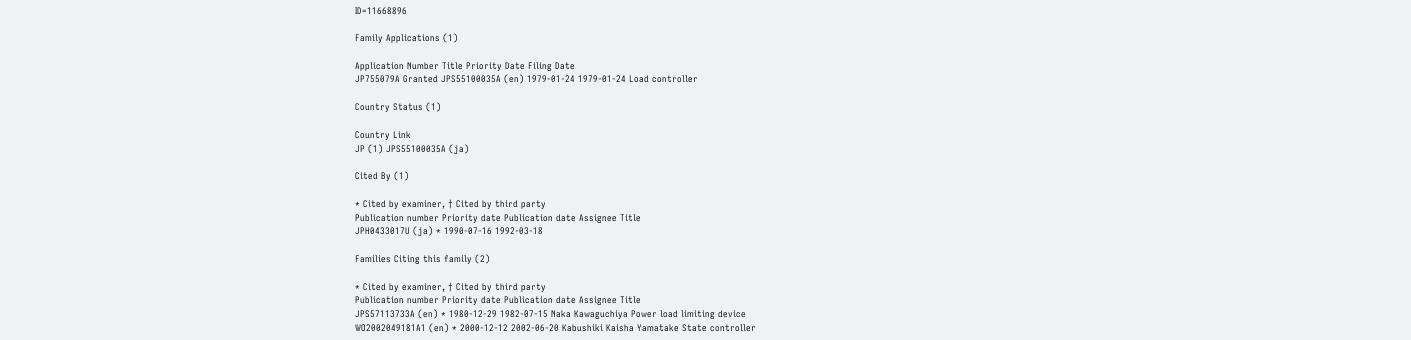ID=11668896

Family Applications (1)

Application Number Title Priority Date Filing Date
JP755079A Granted JPS55100035A (en) 1979-01-24 1979-01-24 Load controller

Country Status (1)

Country Link
JP (1) JPS55100035A (ja)

Cited By (1)

* Cited by examiner, † Cited by third party
Publication number Priority date Publication date Assignee Title
JPH0433017U (ja) * 1990-07-16 1992-03-18

Families Citing this family (2)

* Cited by examiner, † Cited by third party
Publication number Priority date Publication date Assignee Title
JPS57113733A (en) * 1980-12-29 1982-07-15 Naka Kawaguchiya Power load limiting device
WO2002049181A1 (en) * 2000-12-12 2002-06-20 Kabushiki Kaisha Yamatake State controller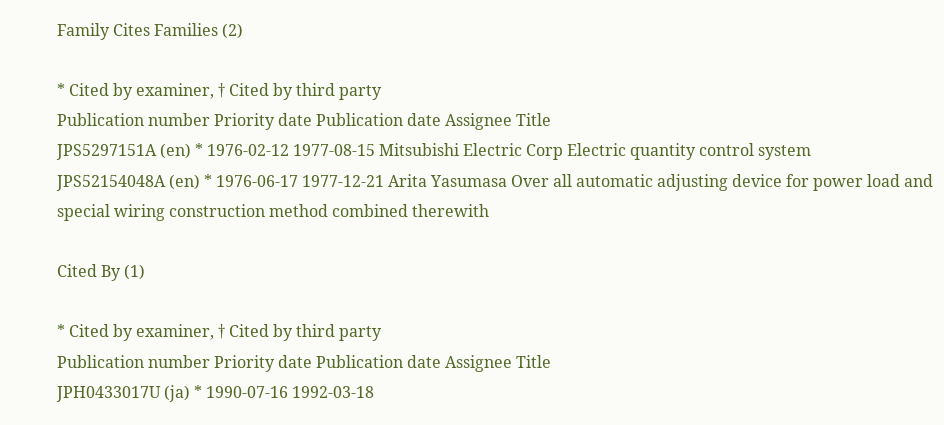Family Cites Families (2)

* Cited by examiner, † Cited by third party
Publication number Priority date Publication date Assignee Title
JPS5297151A (en) * 1976-02-12 1977-08-15 Mitsubishi Electric Corp Electric quantity control system
JPS52154048A (en) * 1976-06-17 1977-12-21 Arita Yasumasa Over all automatic adjusting device for power load and special wiring construction method combined therewith

Cited By (1)

* Cited by examiner, † Cited by third party
Publication number Priority date Publication date Assignee Title
JPH0433017U (ja) * 1990-07-16 1992-03-18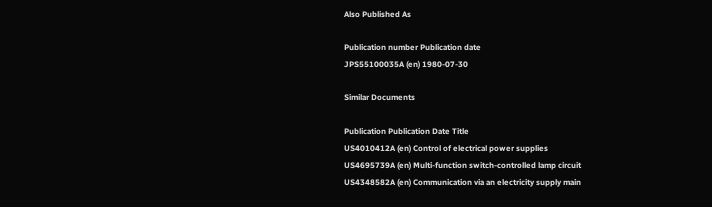Also Published As

Publication number Publication date
JPS55100035A (en) 1980-07-30

Similar Documents

Publication Publication Date Title
US4010412A (en) Control of electrical power supplies
US4695739A (en) Multi-function switch-controlled lamp circuit
US4348582A (en) Communication via an electricity supply main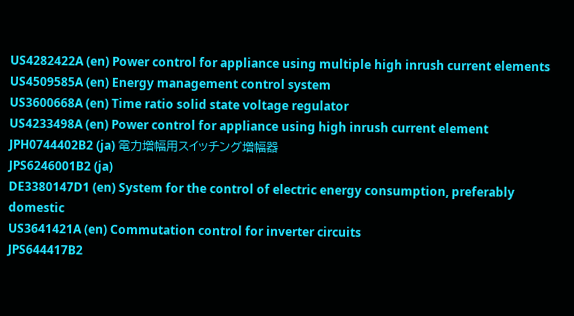US4282422A (en) Power control for appliance using multiple high inrush current elements
US4509585A (en) Energy management control system
US3600668A (en) Time ratio solid state voltage regulator
US4233498A (en) Power control for appliance using high inrush current element
JPH0744402B2 (ja) 電力増幅用スイッチング増幅器
JPS6246001B2 (ja)
DE3380147D1 (en) System for the control of electric energy consumption, preferably domestic
US3641421A (en) Commutation control for inverter circuits
JPS644417B2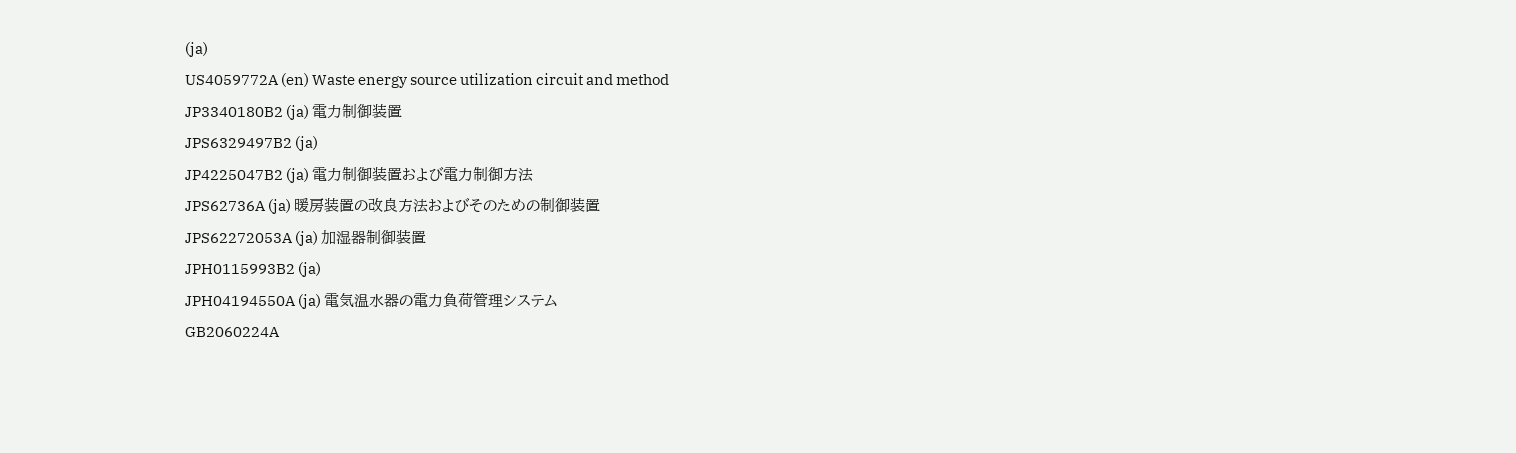(ja)
US4059772A (en) Waste energy source utilization circuit and method
JP3340180B2 (ja) 電力制御装置
JPS6329497B2 (ja)
JP4225047B2 (ja) 電力制御装置および電力制御方法
JPS62736A (ja) 暖房装置の改良方法およびそのための制御装置
JPS62272053A (ja) 加湿器制御装置
JPH0115993B2 (ja)
JPH04194550A (ja) 電気温水器の電力負荷管理システム
GB2060224A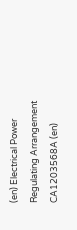(en) Electrical Power Regulating Arrangement
CA1203568A (en)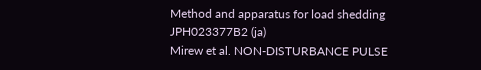Method and apparatus for load shedding
JPH023377B2 (ja)
Mirew et al. NON-DISTURBANCE PULSE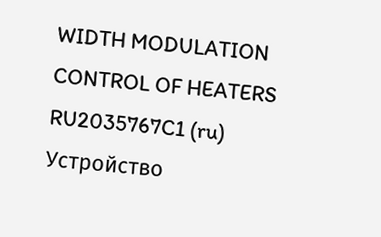WIDTH MODULATION CONTROL OF HEATERS
RU2035767C1 (ru) Устройство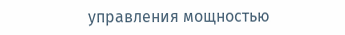управления мощностью